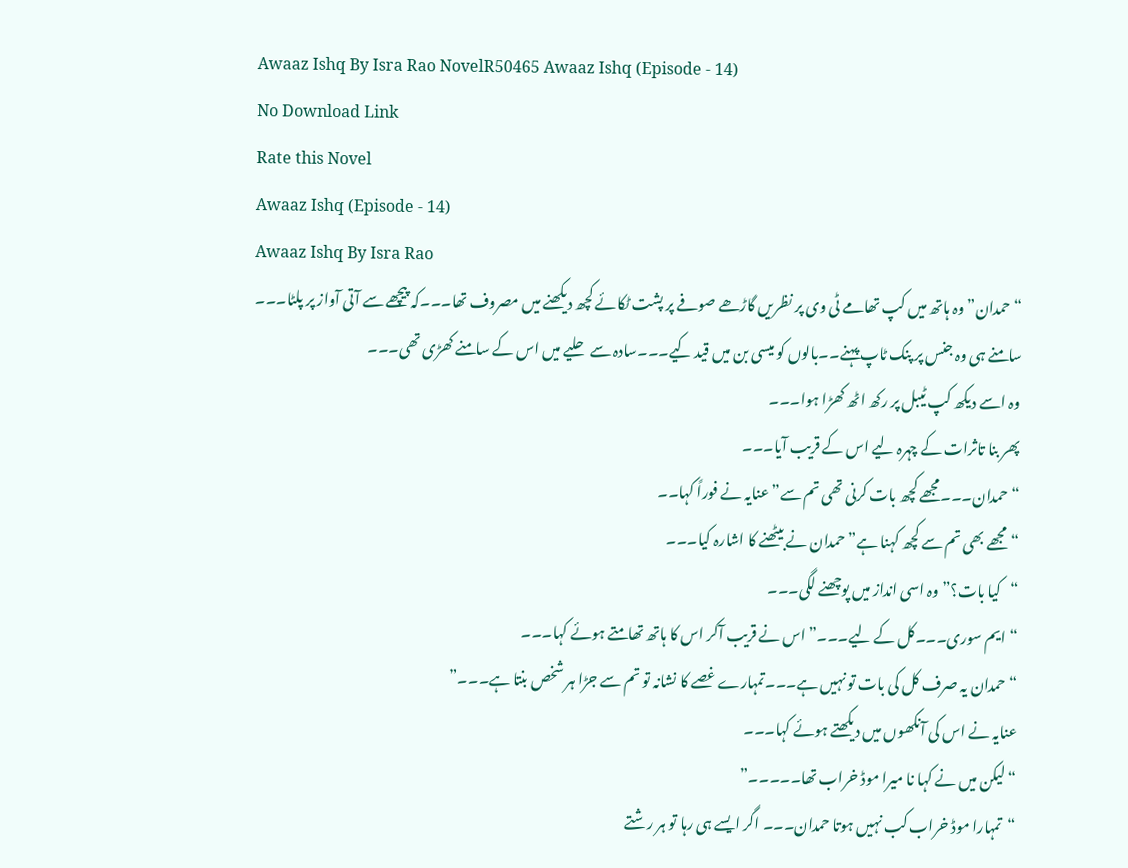Awaaz Ishq By Isra Rao NovelR50465 Awaaz Ishq (Episode - 14)
No Download Link
Rate this Novel
Awaaz Ishq (Episode - 14)
Awaaz Ishq By Isra Rao
“حمدان” وہ ہاتھ میں کپ تھامے ٹی وی پر نظریں گاڑھے صوفے پر پشت ٹکائے کچھ دیکھنے میں مصروف تھا۔۔۔کہ پیچھے سے آتی آواز پر پلٹا۔۔۔
سامنے ہی وہ جنس پر پنک ٹاپ پہنے۔۔بالوں کو میسی بن میں قید کیے۔۔۔سادہ سے حلیے میں اس کے سامنے کھڑی تھی۔۔۔
وہ اسے دیکھ کپ ٹیبل پر رکھ اٹھ کھڑا ہوا۔۔۔
پھر بنا تاثرات کے چہرہ لیے اس کے قریب آیا۔۔۔
“حمدان۔۔۔مجھے کچھ بات کرنی تھی تم سے” عنایہ نے فوراً کہا۔۔
“مجھے بھی تم سے کچھ کہنا ہے” حمدان نے بیٹھنے کا اشارہ کیا۔۔۔
“کیا بات؟” وہ اسی انداز میں پوچھنے لگی۔۔۔
“ایم سوری۔۔۔کل کے لیے۔۔۔” اس نے قریب آکر اس کا ہاتھ تھامتے ہوئے کہا۔۔۔
“حمدان یہ صرف کل کی بات تو نہیں ہے۔۔۔تمہارے غصے کا نشانہ تو تم سے جڑا ہر شخص بنتا ہے۔۔۔”
عنایہ نے اس کی آنکھوں میں دیکھتے ہوئے کہا۔۔۔
“لیکن میں نے کہا نا میرا موڈ خراب تھا۔۔۔۔۔”
“تمہارا موڈ خراب کب نہیں ہوتا حمدان۔۔۔ اگر ایسے ہی رہا تو ہر رشتے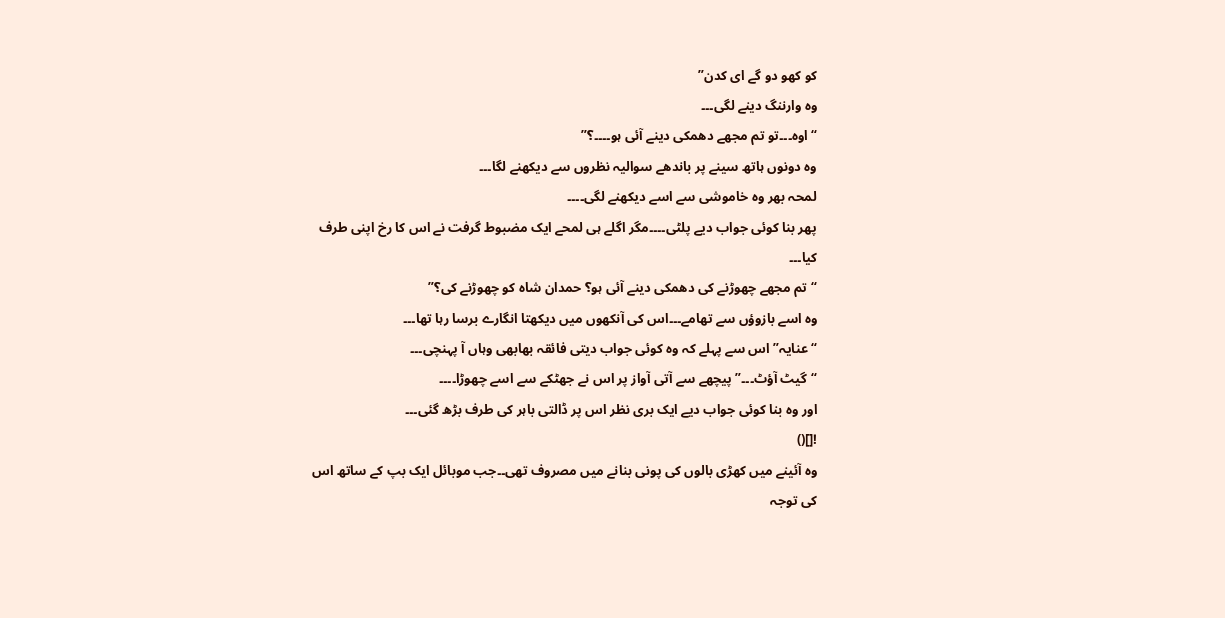کو کھو دو گے ای کدن”
وہ وارننگ دینے لگی۔۔۔
“اوہ۔۔۔تو تم مجھے دھمکی دینے آئی ہو۔۔۔۔؟”
وہ دونوں ہاتھ سینے پر باندھے سوالیہ نظروں سے دیکھنے لگا۔۔۔
لمحہ بھر وہ خاموشی سے اسے دیکھنے لگی۔۔۔۔
پھر بنا کوئی جواب دیے پلٹی۔۔۔۔مگر اگلے ہی لمحے ایک مضبوط گرفت نے اس کا رخ اپنی طرف کیا۔۔۔
“تم مجھے چھوڑنے کی دھمکی دینے آئی ہو؟ حمدان شاہ کو چھوڑنے کی؟”
وہ اسے بازوؤں سے تھامے۔۔۔اس کی آنکھوں میں دیکھتا انگارے برسا رہا تھا۔۔۔
“عنایہ” اس سے پہلے کہ وہ کوئی جواب دیتی فائقہ بھابھی وہاں آ پہنچی۔۔۔
“گیٹ آؤٹ۔۔۔” پیچھے سے آتی آواز پر اس نے جھٹکے سے اسے چھوڑا۔۔۔۔
اور وہ بنا کوئی جواب دیے ایک بری نظر اس پر ڈالتی باہر کی طرف بڑھ گئی۔۔۔
![]()
وہ آئینے میں کھڑی بالوں کی پونی بنانے میں مصروف تھی۔۔جب موبائل ایک بپ کے ساتھ اس کی توجہ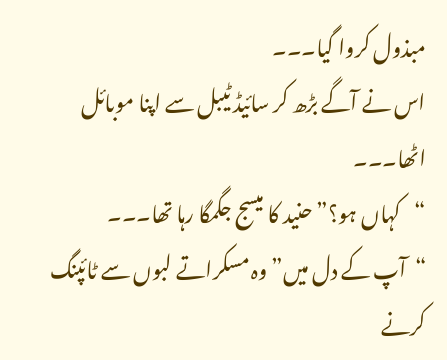مبذول کروا گیا۔۔۔
اس نے آگے بڑھ کر سائیڈ ٹیبل سے اپنا موبائل اٹھا۔۔۔
“کہاں ہو؟” حنید کا میسج جگمگا رہا تھا۔۔۔
“آپ کے دل میں” وہ مسکراتے لبوں سے ٹائپنگ کرنے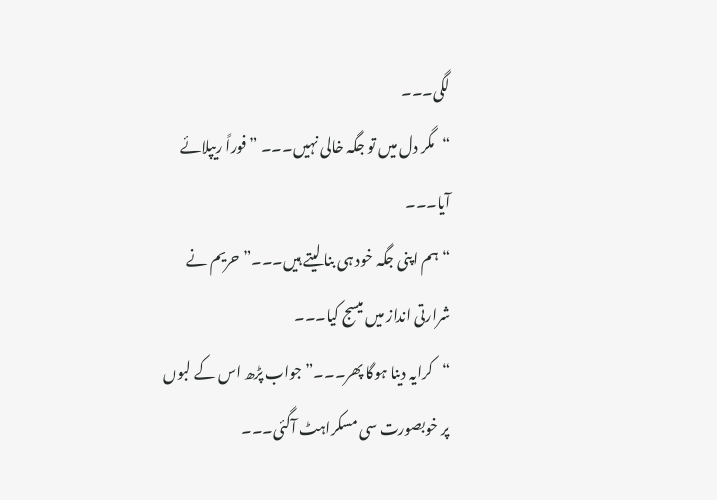لگی۔۔۔
“مگر دل میں تو جگہ خالی نہیں۔۔۔ ” فوراً ریپلائے آیا۔۔۔
“ہم اپنی جگہ خود ہی بنا لیتے ہیں۔۔۔” حریم نے شرارتی انداز میں میسج کیا۔۔۔
“کرایہ دینا ہوگا پھر۔۔۔” جواب پڑھ اس کے لبوں پر خوبصورت سی مسکراہٹ آگئی۔۔۔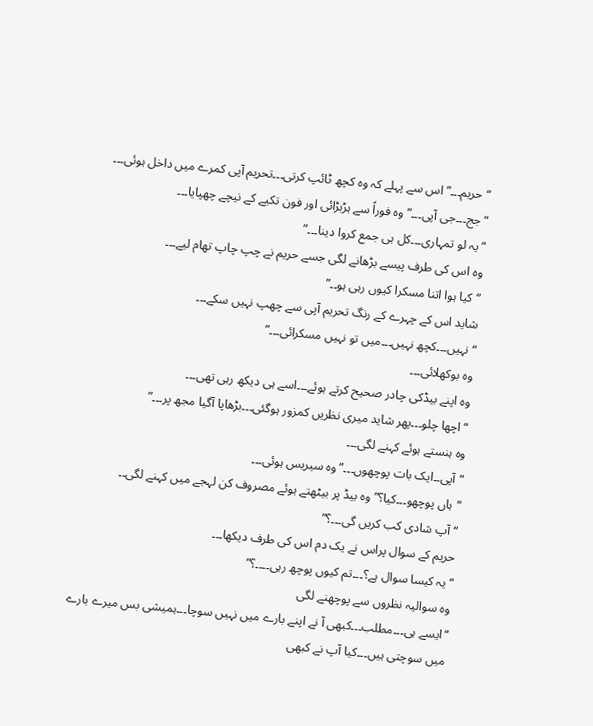“حریم۔۔۔”اس سے پہلے کہ وہ کچھ ٹائپ کرتی۔۔۔تحریم آپی کمرے میں داخل ہوئی۔۔۔
“جج۔۔۔جی آپی۔۔۔” وہ فوراً سے ہڑبڑائی اور فون تکیے کے نیچے چھپایا۔۔۔
“یہ لو تمہاری۔۔۔کل ہی جمع کروا دینا۔۔۔”
وہ اس کی طرف پیسے بڑھانے لگی جسے حریم نے چپ چاپ تھام لیے۔۔۔
“کیا ہوا اتنا مسکرا کیوں رہی ہو۔۔”
شاید اس کے چہرے کے رنگ تحریم آپی سے چھپ نہیں سکے۔۔۔
“نہیں۔۔۔کچھ نہیں۔۔۔میں تو نہیں مسکرائی۔۔۔”
وہ بوکھلائی۔۔۔
وہ اپنے بیڈکی چادر صحیح کرتے ہوئے۔۔۔اسے ہی دیکھ رہی تھی۔۔۔
“اچھا چلو۔۔۔پھر شاید میری نظریں کمزور ہوگئی۔۔۔بڑھاپا آگیا مجھ پر۔۔۔”
وہ ہنستے ہوئے کہنے لگی۔۔۔
“آپی۔۔ایک بات پوچھوں۔۔۔” وہ سیریس ہوئی۔۔۔
“ہاں پوچھو۔۔۔کیا؟” وہ بیڈ پر بیٹھتے ہوئے مصروف کن لہجے میں کہنے لگی۔۔
“آپ شادی کب کریں گی۔۔۔؟”
حریم کے سوال پراس نے یک دم اس کی طرف دیکھا۔۔۔
“یہ کیسا سوال ہے؟۔۔۔تم کیوں پوچھ رہی۔۔۔۔؟”
وہ سوالیہ نظروں سے پوچھنے لگی
“ایسے ہی۔۔۔مطلب۔۔۔کبھی آ نے اپنے بارے میں نہیں سوچا۔۔۔ہمیشی بس میرے بارے میں سوچتی ہیں۔۔۔کیا آپ نے کبھی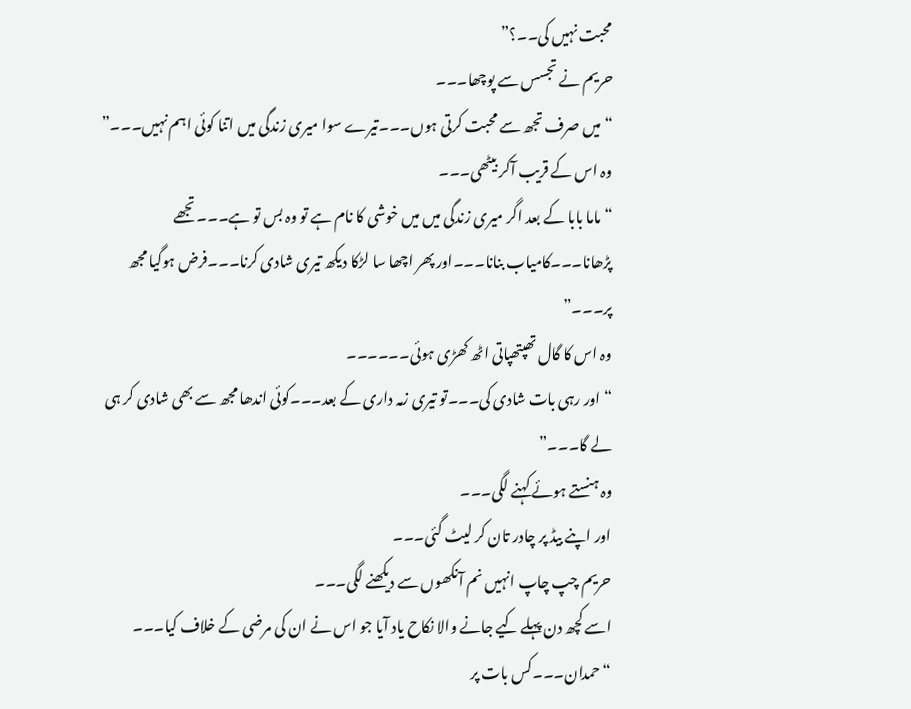محبت نہیں کی۔۔؟”
حریم نے تجسس سے پوچھا۔۔۔
“میں صرف تجھ سے محبت کرتی ہوں۔۔۔تیرے سوا میری زندگی میں اتنا کوئی اہم نہیں۔۔۔”
وہ اس کے قریب آکر بیٹھی۔۔۔
“ماما بابا کے بعد اگر میری زندگی میں میں خوشی کا نام ہے تو وہ بس تو ہے۔۔۔تجھے پڑھانا۔۔۔کامیاب بنانا۔۔۔اور پھر اچھا سا لڑکا دیکھ تیری شادی کرنا۔۔۔فرض ہوگیا مجھ پر۔۔۔”
وہ اس کا گال تھپتھپاتی اٹھ کھڑی ہوئی۔۔۔۔۔۔
“اور رہی بات شادی کی۔۔۔تو تیری زمہ داری کے بعد۔۔۔کوئی اندھا مجھ سے بھی شادی کر ہی لے گا۔۔۔”
وہ ہنستے ہوئے کہنے لگی۔۔۔
اور اپنے بیڈ پر چادر تان کر لیٹ گئی۔۔۔
حریم چپ چاپ انہیں نم آنکھوں سے دیکھنے لگی۔۔۔
اسے کچھ دن پہلے کیے جانے والا نکاح یاد آیا جو اس نے ان کی مرضی کے خلاف کیا۔۔۔
“حمدان۔۔۔کس بات پر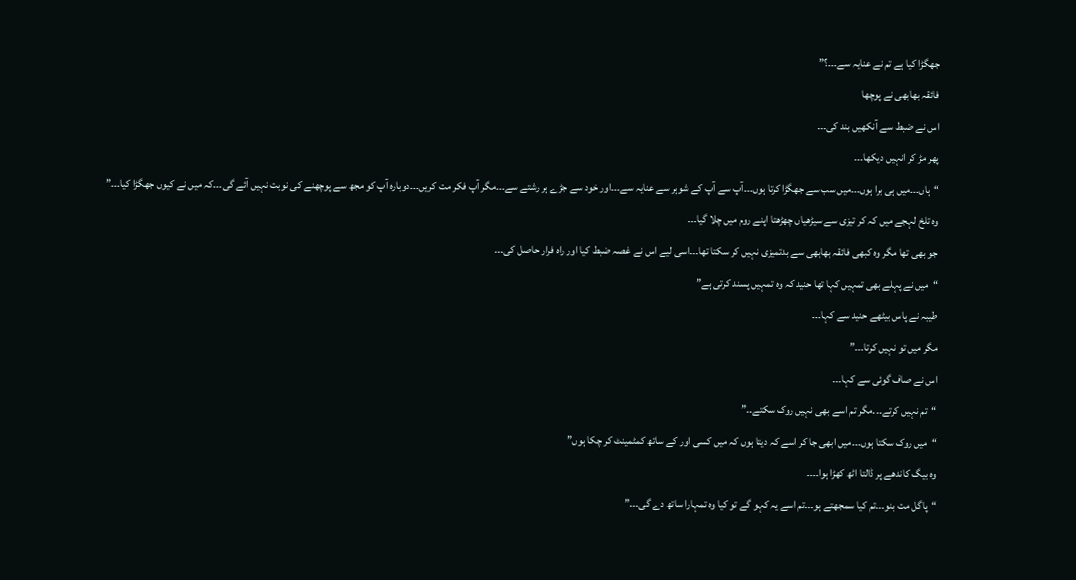جھگڑا کیا ہے تم نے عنایہ سے۔۔۔؟”
فائقہ بھابھی نے پوچھا
اس نے ضبط سے آنکھیں بند کی۔۔۔
پھر مڑ کر انہیں دیکھا۔۔۔
“ہاں۔۔۔میں ہی برا ہوں۔۔۔میں سب سے جھگڑا کرتا ہوں۔۔۔آپ سے آپ کے شوہر سے عنایہ سے۔۔۔اور خود سے جڑے ہر رشتے سے۔۔۔مگر آپ فکر مت کریں۔۔۔دوبارہ آپ کو مجھ سے پوچھنے کی نوبت نہیں آئے گی۔۔۔کہ میں نے کیوں جھگڑا کیا۔۔۔”
وہ تلخ لہجے میں کہ کر تیزی سے سیڑھیاں چھڑھتا اپنے روم میں چلا گیا۔۔۔
جو بھی تھا مگر وہ کبھی فائقہ بھابھی سے بدتمیزی نہیں کر سکتا تھا۔۔۔اسی لیے اس نے غصہ ضبط کیا اور راہ فرار حاصل کی۔۔۔
“میں نے پہلے بھی تمہیں کہا تھا حنید کہ وہ تمہیں پسند کرتی ہے”
طیبہ نے پاس بیٹھے حنید سے کہا۔۔۔
مگر میں تو نہیں کرتا۔۔۔”
اس نے صاف گوئی سے کہا۔۔۔
“تم نہیں کرتے۔۔۔مگر تم اسے بھی نہیں روک سکتے۔۔”
“میں روک سکتا ہوں۔۔۔میں ابھی جا کر اسے کہ دیتا ہوں کہ میں کسی اور کے ساتھ کمٹمینٹ کر چکا ہوں”
وہ بیگ کاندھے پر ڈالتا اٹھ کھڑا ہوا۔۔۔۔
“پاگل مت بنو۔۔۔تم کیا سمجھتے ہو۔۔۔تم اسے یہ کہو گے تو کیا وہ تمہارا ساتھ دے گی۔۔۔”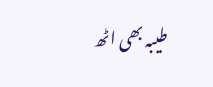طیبہ بھی اٹھ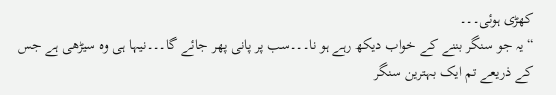کھڑی ہوئی۔۔۔
“یہ جو سنگر بننے کے خواب دیکھ رہے ہو نا۔۔۔سب پر پانی پھر جائے گا۔۔۔نیہا ہی وہ سیڑھی ہے جس کے ذریعے تم ایک بہترین سنگر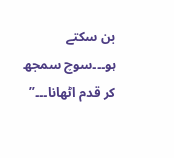بن سکتے ہو۔۔۔سوچ سمجھ کر قدم اٹھانا۔۔۔”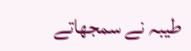طیبہ نے سمجھاتے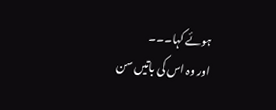ہوئے کہا۔۔۔
اور وہ اس کی باتیں سن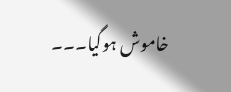خاموش ہوگیا۔۔۔